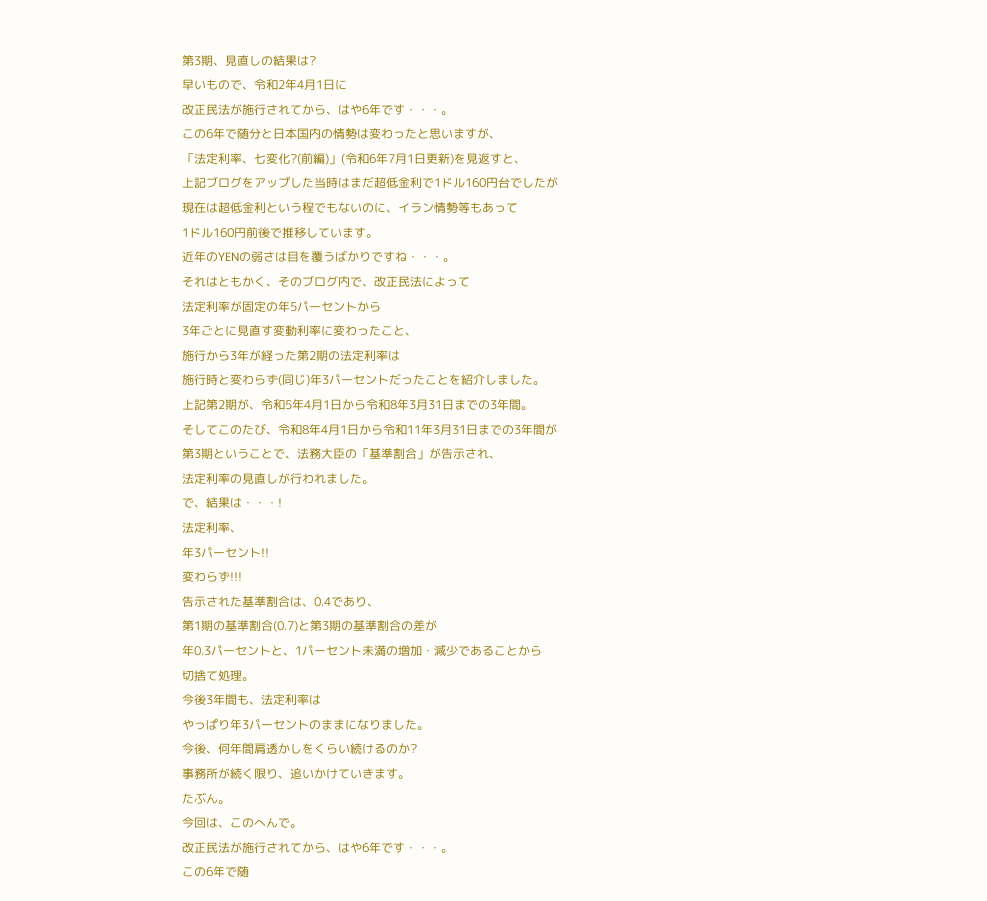第3期、見直しの結果は?
早いもので、令和2年4月1日に
改正民法が施行されてから、はや6年です・・・。
この6年で随分と日本国内の情勢は変わったと思いますが、
「法定利率、七変化?(前編)」(令和6年7月1日更新)を見返すと、
上記ブログをアップした当時はまだ超低金利で1ドル160円台でしたが
現在は超低金利という程でもないのに、イラン情勢等もあって
1ドル160円前後で推移しています。
近年のYENの弱さは目を覆うばかりですね・・・。
それはともかく、そのブログ内で、改正民法によって
法定利率が固定の年5パーセントから
3年ごとに見直す変動利率に変わったこと、
施行から3年が経った第2期の法定利率は
施行時と変わらず(同じ)年3パーセントだったことを紹介しました。
上記第2期が、令和5年4月1日から令和8年3月31日までの3年間。
そしてこのたび、令和8年4月1日から令和11年3月31日までの3年間が
第3期ということで、法務大臣の「基準割合」が告示され、
法定利率の見直しが行われました。
で、結果は・・・!
法定利率、
年3パーセント!!
変わらず!!!
告示された基準割合は、0.4であり、
第1期の基準割合(0.7)と第3期の基準割合の差が
年0.3パーセントと、1パーセント未満の増加・減少であることから
切捨て処理。
今後3年間も、法定利率は
やっぱり年3パーセントのままになりました。
今後、何年間肩透かしをくらい続けるのか?
事務所が続く限り、追いかけていきます。
たぶん。
今回は、このへんで。
改正民法が施行されてから、はや6年です・・・。
この6年で随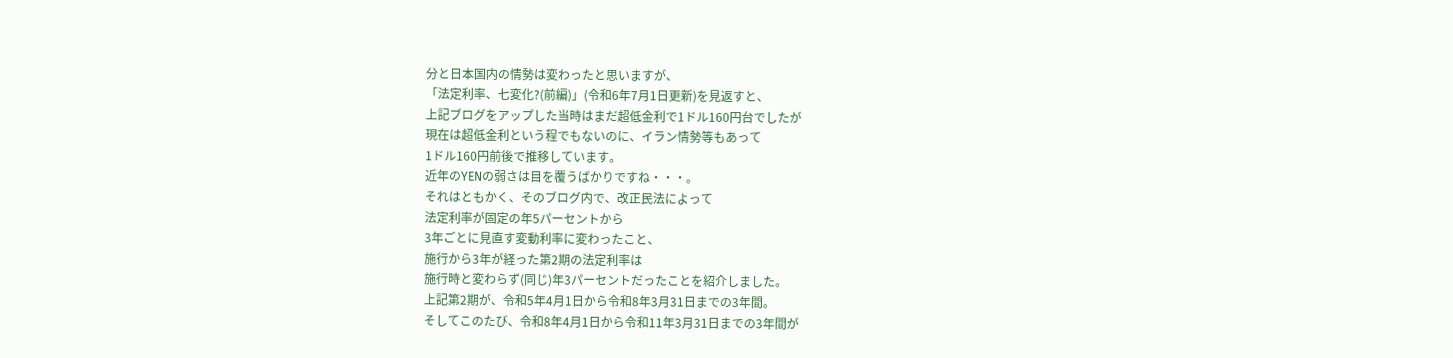分と日本国内の情勢は変わったと思いますが、
「法定利率、七変化?(前編)」(令和6年7月1日更新)を見返すと、
上記ブログをアップした当時はまだ超低金利で1ドル160円台でしたが
現在は超低金利という程でもないのに、イラン情勢等もあって
1ドル160円前後で推移しています。
近年のYENの弱さは目を覆うばかりですね・・・。
それはともかく、そのブログ内で、改正民法によって
法定利率が固定の年5パーセントから
3年ごとに見直す変動利率に変わったこと、
施行から3年が経った第2期の法定利率は
施行時と変わらず(同じ)年3パーセントだったことを紹介しました。
上記第2期が、令和5年4月1日から令和8年3月31日までの3年間。
そしてこのたび、令和8年4月1日から令和11年3月31日までの3年間が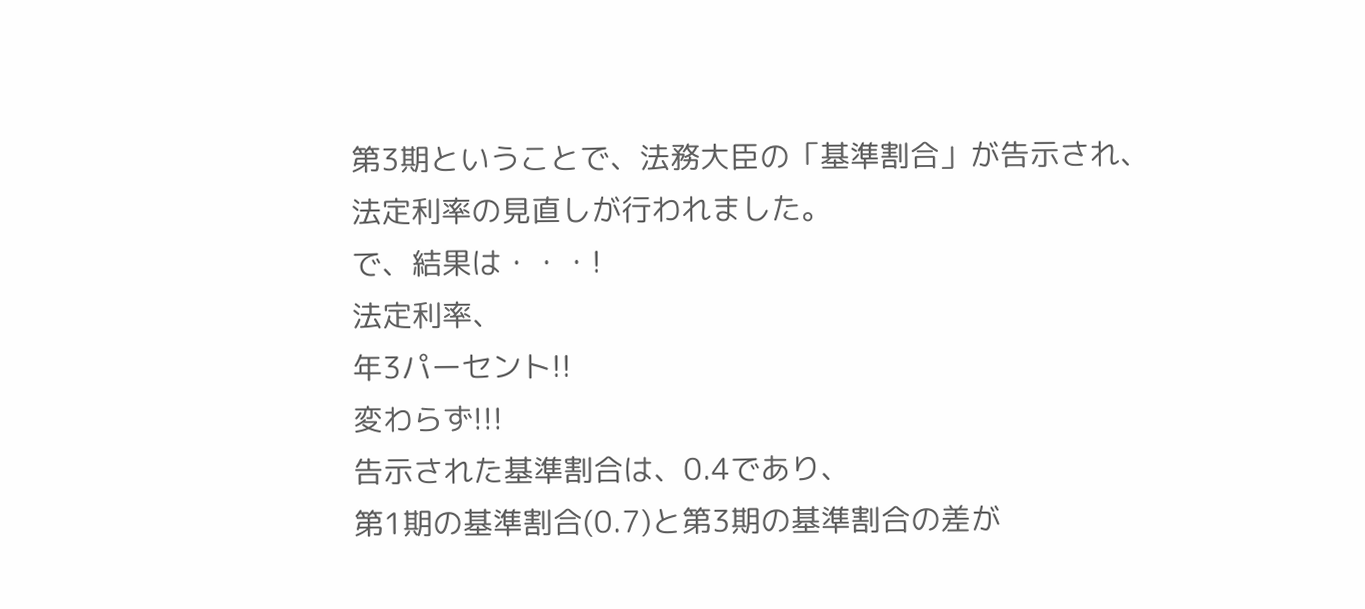第3期ということで、法務大臣の「基準割合」が告示され、
法定利率の見直しが行われました。
で、結果は・・・!
法定利率、
年3パーセント!!
変わらず!!!
告示された基準割合は、0.4であり、
第1期の基準割合(0.7)と第3期の基準割合の差が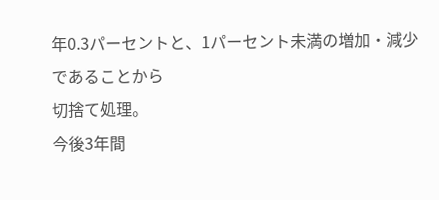年0.3パーセントと、1パーセント未満の増加・減少であることから
切捨て処理。
今後3年間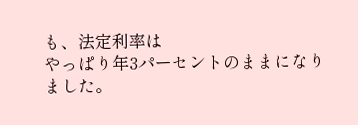も、法定利率は
やっぱり年3パーセントのままになりました。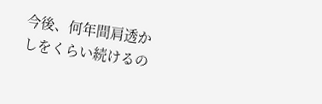今後、何年間肩透かしをくらい続けるの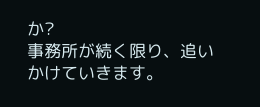か?
事務所が続く限り、追いかけていきます。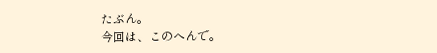たぶん。
今回は、このへんで。